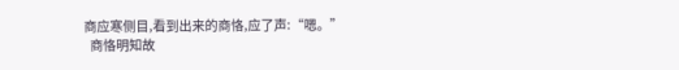商应寒侧目,看到出来的商恪,应了声:“嗯。”
  商恪明知故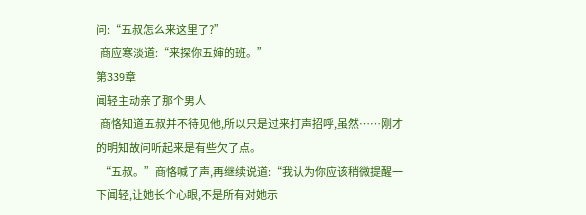问:“五叔怎么来这里了?”
  商应寒淡道:“来探你五婶的班。”
第339章
闻轻主动亲了那个男人
  商恪知道五叔并不待见他,所以只是过来打声招呼,虽然……刚才的明知故问听起来是有些欠了点。
  “五叔。”商恪喊了声,再继续说道:“我认为你应该稍微提醒一下闻轻,让她长个心眼,不是所有对她示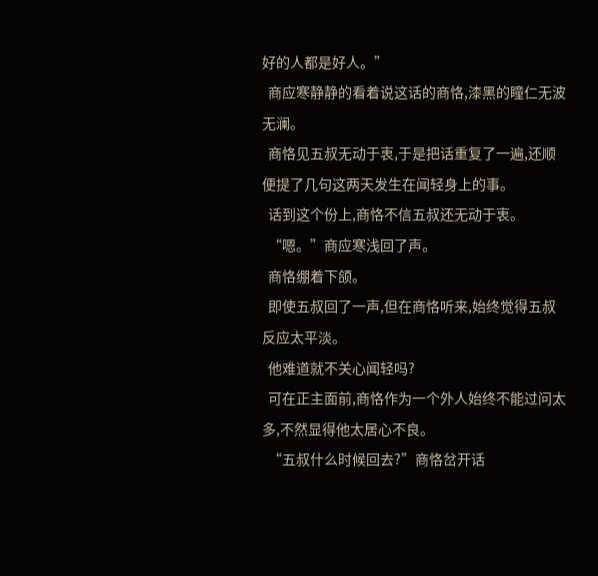好的人都是好人。”
  商应寒静静的看着说这话的商恪,漆黑的瞳仁无波无澜。
  商恪见五叔无动于衷,于是把话重复了一遍,还顺便提了几句这两天发生在闻轻身上的事。
  话到这个份上,商恪不信五叔还无动于衷。
  “嗯。”商应寒浅回了声。
  商恪绷着下颌。
  即使五叔回了一声,但在商恪听来,始终觉得五叔反应太平淡。
  他难道就不关心闻轻吗?
  可在正主面前,商恪作为一个外人始终不能过问太多,不然显得他太居心不良。
  “五叔什么时候回去?”商恪岔开话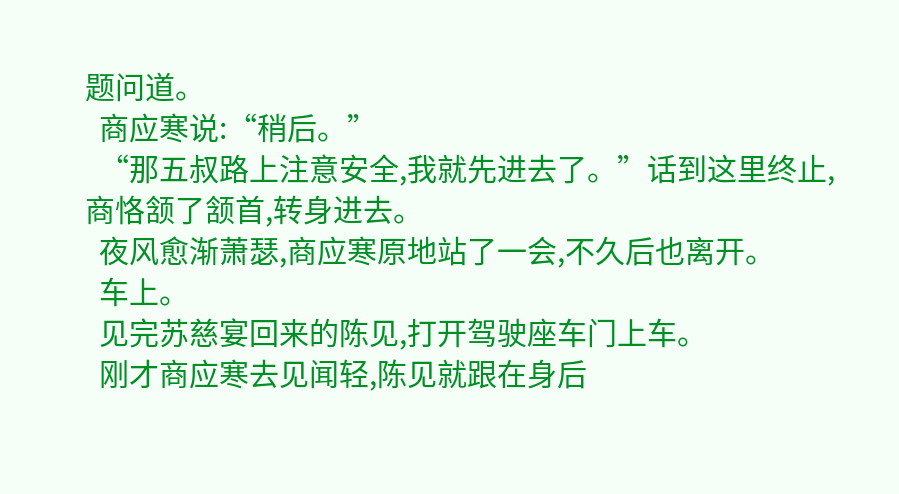题问道。
  商应寒说:“稍后。”
  “那五叔路上注意安全,我就先进去了。”话到这里终止,商恪颔了颔首,转身进去。
  夜风愈渐萧瑟,商应寒原地站了一会,不久后也离开。
  车上。
  见完苏慈宴回来的陈见,打开驾驶座车门上车。
  刚才商应寒去见闻轻,陈见就跟在身后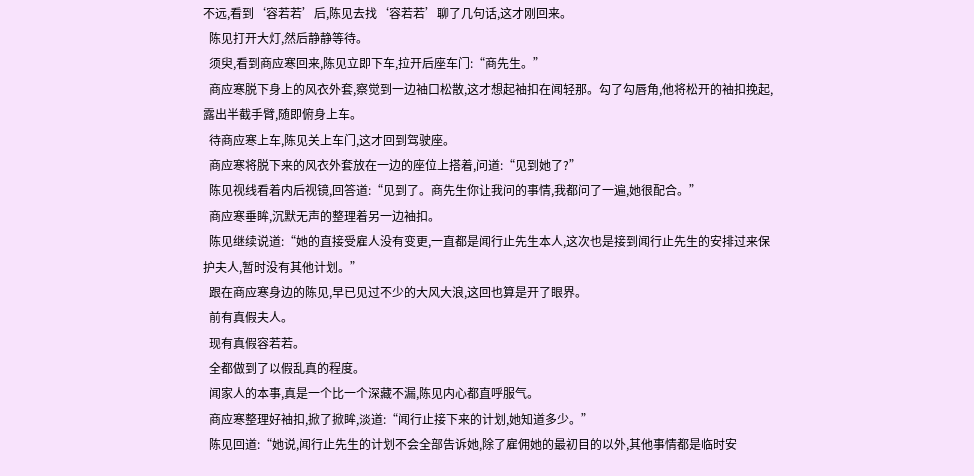不远,看到‘容若若’后,陈见去找‘容若若’聊了几句话,这才刚回来。
  陈见打开大灯,然后静静等待。
  须臾,看到商应寒回来,陈见立即下车,拉开后座车门:“商先生。”
  商应寒脱下身上的风衣外套,察觉到一边袖口松散,这才想起袖扣在闻轻那。勾了勾唇角,他将松开的袖扣挽起,露出半截手臂,随即俯身上车。
  待商应寒上车,陈见关上车门,这才回到驾驶座。
  商应寒将脱下来的风衣外套放在一边的座位上搭着,问道:“见到她了?”
  陈见视线看着内后视镜,回答道:“见到了。商先生你让我问的事情,我都问了一遍,她很配合。”
  商应寒垂眸,沉默无声的整理着另一边袖扣。
  陈见继续说道:“她的直接受雇人没有变更,一直都是闻行止先生本人,这次也是接到闻行止先生的安排过来保护夫人,暂时没有其他计划。”
  跟在商应寒身边的陈见,早已见过不少的大风大浪,这回也算是开了眼界。
  前有真假夫人。
  现有真假容若若。
  全都做到了以假乱真的程度。
  闻家人的本事,真是一个比一个深藏不漏,陈见内心都直呼服气。
  商应寒整理好袖扣,掀了掀眸,淡道:“闻行止接下来的计划,她知道多少。”
  陈见回道:“她说,闻行止先生的计划不会全部告诉她,除了雇佣她的最初目的以外,其他事情都是临时安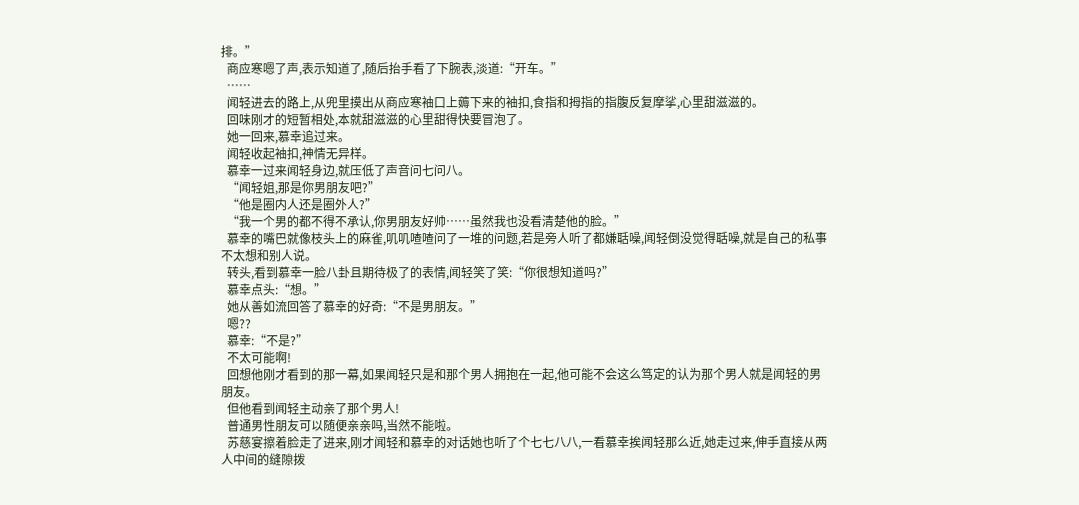排。”
  商应寒嗯了声,表示知道了,随后抬手看了下腕表,淡道:“开车。”
  ……
  闻轻进去的路上,从兜里摸出从商应寒袖口上薅下来的袖扣,食指和拇指的指腹反复摩挲,心里甜滋滋的。
  回味刚才的短暂相处,本就甜滋滋的心里甜得快要冒泡了。
  她一回来,慕幸追过来。
  闻轻收起袖扣,神情无异样。
  慕幸一过来闻轻身边,就压低了声音问七问八。
  “闻轻姐,那是你男朋友吧?”
  “他是圈内人还是圈外人?”
  “我一个男的都不得不承认,你男朋友好帅……虽然我也没看清楚他的脸。”
  慕幸的嘴巴就像枝头上的麻雀,叽叽喳喳问了一堆的问题,若是旁人听了都嫌聒噪,闻轻倒没觉得聒噪,就是自己的私事不太想和别人说。
  转头,看到慕幸一脸八卦且期待极了的表情,闻轻笑了笑:“你很想知道吗?”
  慕幸点头:“想。”
  她从善如流回答了慕幸的好奇:“不是男朋友。”
  嗯??
  慕幸:“不是?”
  不太可能啊!
  回想他刚才看到的那一幕,如果闻轻只是和那个男人拥抱在一起,他可能不会这么笃定的认为那个男人就是闻轻的男朋友。
  但他看到闻轻主动亲了那个男人!
  普通男性朋友可以随便亲亲吗,当然不能啦。
  苏慈宴擦着脸走了进来,刚才闻轻和慕幸的对话她也听了个七七八八,一看慕幸挨闻轻那么近,她走过来,伸手直接从两人中间的缝隙拨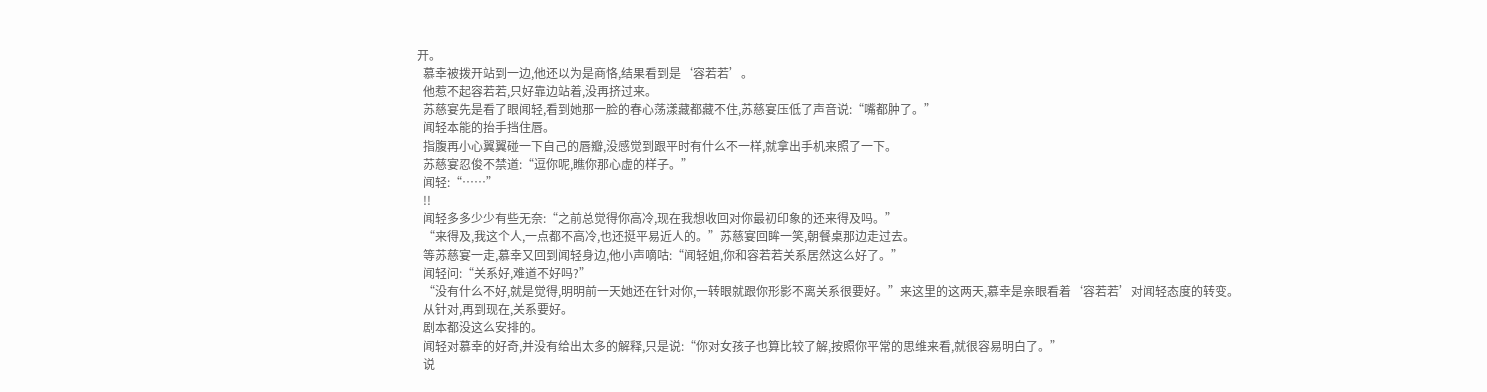开。
  慕幸被拨开站到一边,他还以为是商恪,结果看到是‘容若若’。
  他惹不起容若若,只好靠边站着,没再挤过来。
  苏慈宴先是看了眼闻轻,看到她那一脸的春心荡漾藏都藏不住,苏慈宴压低了声音说:“嘴都肿了。”
  闻轻本能的抬手挡住唇。
  指腹再小心翼翼碰一下自己的唇瓣,没感觉到跟平时有什么不一样,就拿出手机来照了一下。
  苏慈宴忍俊不禁道:“逗你呢,瞧你那心虚的样子。”
  闻轻:“……”
  !!
  闻轻多多少少有些无奈:“之前总觉得你高冷,现在我想收回对你最初印象的还来得及吗。”
  “来得及,我这个人,一点都不高冷,也还挺平易近人的。”苏慈宴回眸一笑,朝餐桌那边走过去。
  等苏慈宴一走,慕幸又回到闻轻身边,他小声嘀咕:“闻轻姐,你和容若若关系居然这么好了。”
  闻轻问:“关系好,难道不好吗?”
  “没有什么不好,就是觉得,明明前一天她还在针对你,一转眼就跟你形影不离关系很要好。”来这里的这两天,慕幸是亲眼看着‘容若若’对闻轻态度的转变。
  从针对,再到现在,关系要好。
  剧本都没这么安排的。
  闻轻对慕幸的好奇,并没有给出太多的解释,只是说:“你对女孩子也算比较了解,按照你平常的思维来看,就很容易明白了。”
  说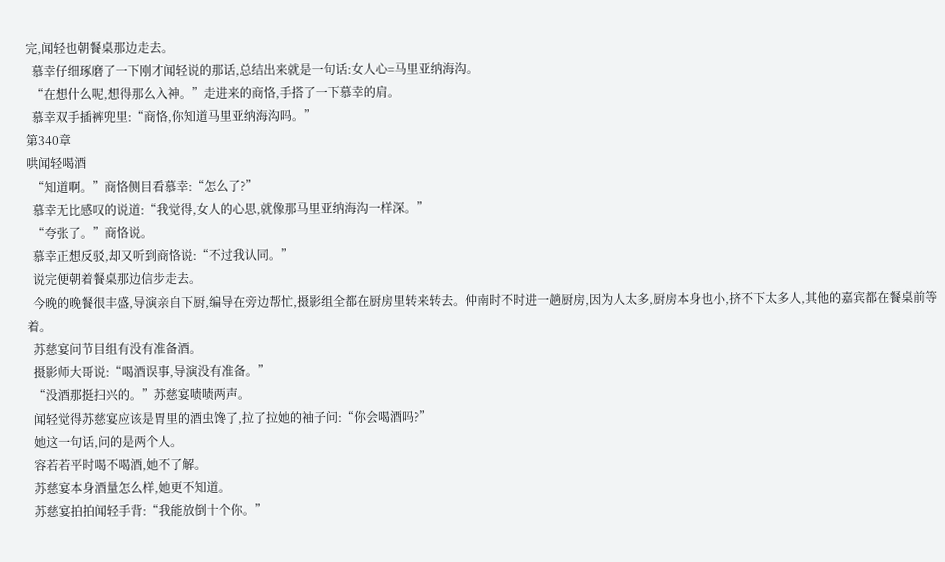完,闻轻也朝餐桌那边走去。
  慕幸仔细琢磨了一下刚才闻轻说的那话,总结出来就是一句话:女人心=马里亚纳海沟。
  “在想什么呢,想得那么入神。”走进来的商恪,手搭了一下慕幸的肩。
  慕幸双手插裤兜里:“商恪,你知道马里亚纳海沟吗。”
第340章
哄闻轻喝酒
  “知道啊。”商恪侧目看慕幸:“怎么了?”
  慕幸无比感叹的说道:“我觉得,女人的心思,就像那马里亚纳海沟一样深。”
  “夸张了。”商恪说。
  慕幸正想反驳,却又听到商恪说:“不过我认同。”
  说完便朝着餐桌那边信步走去。
  今晚的晚餐很丰盛,导演亲自下厨,编导在旁边帮忙,摄影组全都在厨房里转来转去。仲南时不时进一趟厨房,因为人太多,厨房本身也小,挤不下太多人,其他的嘉宾都在餐桌前等着。
  苏慈宴问节目组有没有准备酒。
  摄影师大哥说:“喝酒误事,导演没有准备。”
  “没酒那挺扫兴的。”苏慈宴啧啧两声。
  闻轻觉得苏慈宴应该是胃里的酒虫馋了,拉了拉她的袖子问:“你会喝酒吗?”
  她这一句话,问的是两个人。
  容若若平时喝不喝酒,她不了解。
  苏慈宴本身酒量怎么样,她更不知道。
  苏慈宴拍拍闻轻手背:“我能放倒十个你。”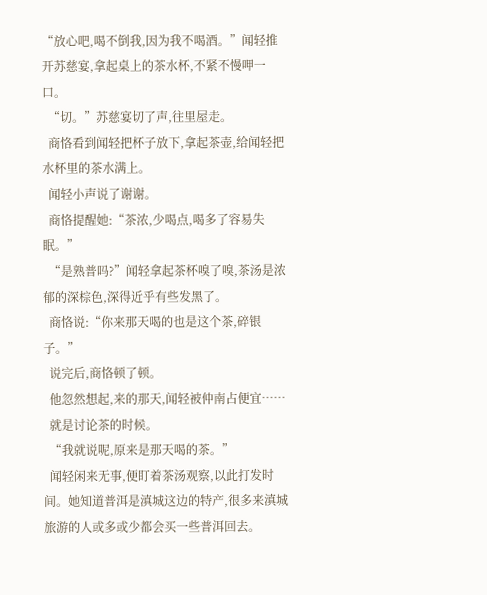“放心吧,喝不倒我,因为我不喝酒。”闻轻推开苏慈宴,拿起桌上的茶水杯,不紧不慢呷一口。
  “切。”苏慈宴切了声,往里屋走。
  商恪看到闻轻把杯子放下,拿起茶壶,给闻轻把水杯里的茶水满上。
  闻轻小声说了谢谢。
  商恪提醒她:“茶浓,少喝点,喝多了容易失眠。”
  “是熟普吗?”闻轻拿起茶杯嗅了嗅,茶汤是浓郁的深棕色,深得近乎有些发黑了。
  商恪说:“你来那天喝的也是这个茶,碎银子。”
  说完后,商恪顿了顿。
  他忽然想起,来的那天,闻轻被仲南占便宜……
  就是讨论茶的时候。
  “我就说呢,原来是那天喝的茶。”
  闻轻闲来无事,便盯着茶汤观察,以此打发时间。她知道普洱是滇城这边的特产,很多来滇城旅游的人或多或少都会买一些普洱回去。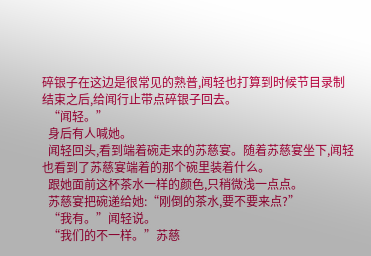碎银子在这边是很常见的熟普,闻轻也打算到时候节目录制结束之后,给闻行止带点碎银子回去。
  “闻轻。”
  身后有人喊她。
  闻轻回头,看到端着碗走来的苏慈宴。随着苏慈宴坐下,闻轻也看到了苏慈宴端着的那个碗里装着什么。
  跟她面前这杯茶水一样的颜色,只稍微浅一点点。
  苏慈宴把碗递给她:“刚倒的茶水,要不要来点?”
  “我有。”闻轻说。
  “我们的不一样。”苏慈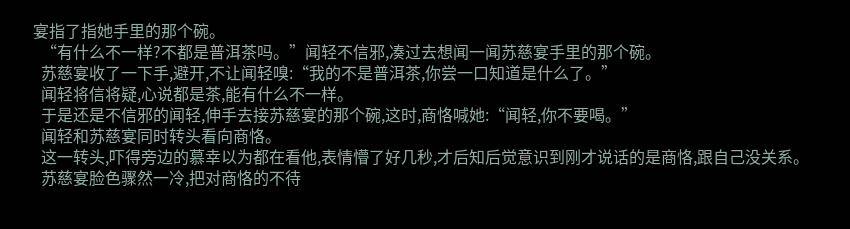宴指了指她手里的那个碗。
  “有什么不一样?不都是普洱茶吗。”闻轻不信邪,凑过去想闻一闻苏慈宴手里的那个碗。
  苏慈宴收了一下手,避开,不让闻轻嗅:“我的不是普洱茶,你尝一口知道是什么了。”
  闻轻将信将疑,心说都是茶,能有什么不一样。
  于是还是不信邪的闻轻,伸手去接苏慈宴的那个碗,这时,商恪喊她:“闻轻,你不要喝。”
  闻轻和苏慈宴同时转头看向商恪。
  这一转头,吓得旁边的慕幸以为都在看他,表情懵了好几秒,才后知后觉意识到刚才说话的是商恪,跟自己没关系。
  苏慈宴脸色骤然一冷,把对商恪的不待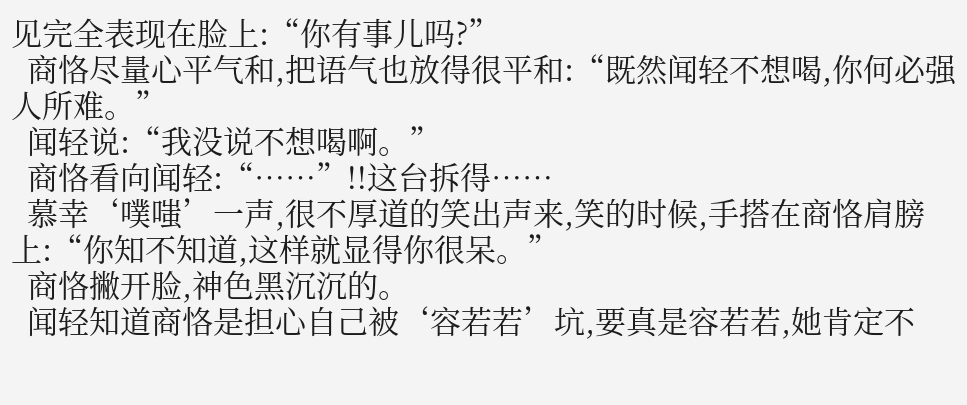见完全表现在脸上:“你有事儿吗?”
  商恪尽量心平气和,把语气也放得很平和:“既然闻轻不想喝,你何必强人所难。”
  闻轻说:“我没说不想喝啊。”
  商恪看向闻轻:“……”!!这台拆得……
  慕幸‘噗嗤’一声,很不厚道的笑出声来,笑的时候,手搭在商恪肩膀上:“你知不知道,这样就显得你很呆。”
  商恪撇开脸,神色黑沉沉的。
  闻轻知道商恪是担心自己被‘容若若’坑,要真是容若若,她肯定不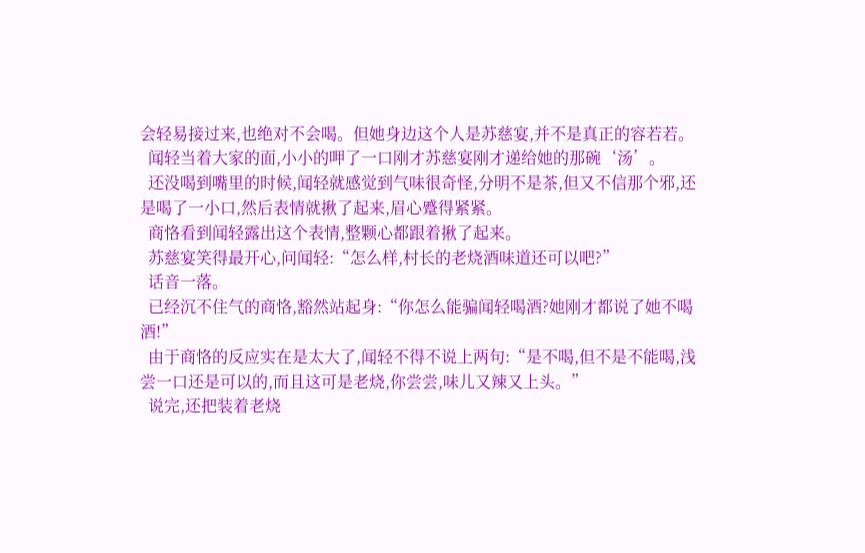会轻易接过来,也绝对不会喝。但她身边这个人是苏慈宴,并不是真正的容若若。
  闻轻当着大家的面,小小的呷了一口刚才苏慈宴刚才递给她的那碗‘汤’。
  还没喝到嘴里的时候,闻轻就感觉到气味很奇怪,分明不是茶,但又不信那个邪,还是喝了一小口,然后表情就揪了起来,眉心蹙得紧紧。
  商恪看到闻轻露出这个表情,整颗心都跟着揪了起来。
  苏慈宴笑得最开心,问闻轻:“怎么样,村长的老烧酒味道还可以吧?”
  话音一落。
  已经沉不住气的商恪,豁然站起身:“你怎么能骗闻轻喝酒?她刚才都说了她不喝酒!”
  由于商恪的反应实在是太大了,闻轻不得不说上两句:“是不喝,但不是不能喝,浅尝一口还是可以的,而且这可是老烧,你尝尝,味儿又辣又上头。”
  说完,还把装着老烧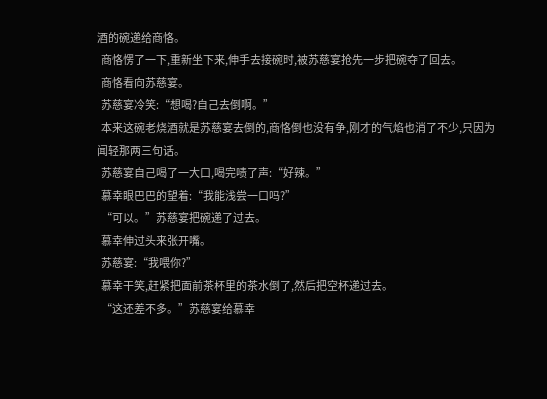酒的碗递给商恪。
  商恪愣了一下,重新坐下来,伸手去接碗时,被苏慈宴抢先一步把碗夺了回去。
  商恪看向苏慈宴。
  苏慈宴冷笑:“想喝?自己去倒啊。”
  本来这碗老烧酒就是苏慈宴去倒的,商恪倒也没有争,刚才的气焰也消了不少,只因为闻轻那两三句话。
  苏慈宴自己喝了一大口,喝完啧了声:“好辣。”
  慕幸眼巴巴的望着:“我能浅尝一口吗?”
  “可以。”苏慈宴把碗递了过去。
  慕幸伸过头来张开嘴。
  苏慈宴:“我喂你?”
  慕幸干笑,赶紧把面前茶杯里的茶水倒了,然后把空杯递过去。
  “这还差不多。”苏慈宴给慕幸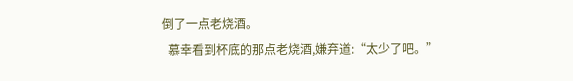倒了一点老烧酒。
  慕幸看到杯底的那点老烧酒,嫌弃道:“太少了吧。”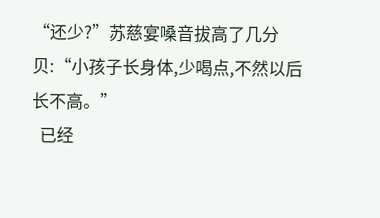“还少?”苏慈宴嗓音拔高了几分贝:“小孩子长身体,少喝点,不然以后长不高。”
  已经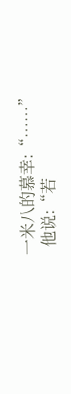一米八的慕幸:“……”
  他说:“若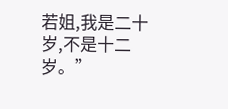若姐,我是二十岁,不是十二岁。”